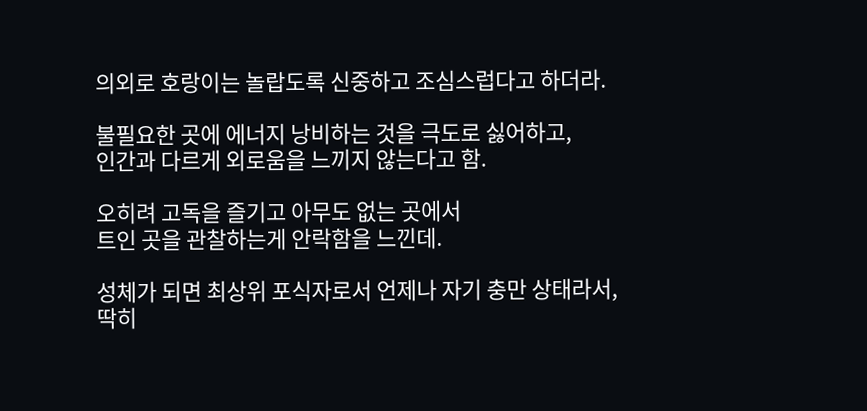의외로 호랑이는 놀랍도록 신중하고 조심스럽다고 하더라.

불필요한 곳에 에너지 낭비하는 것을 극도로 싫어하고,
인간과 다르게 외로움을 느끼지 않는다고 함.

오히려 고독을 즐기고 아무도 없는 곳에서
트인 곳을 관찰하는게 안락함을 느낀데.

성체가 되면 최상위 포식자로서 언제나 자기 충만 상태라서,
딱히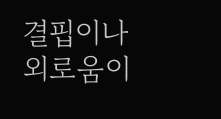결핍이나 외로움이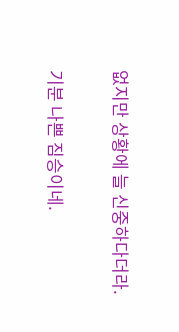없지만 상황에 늘 신중하다더라.

기분 나쁜 짐승이네.